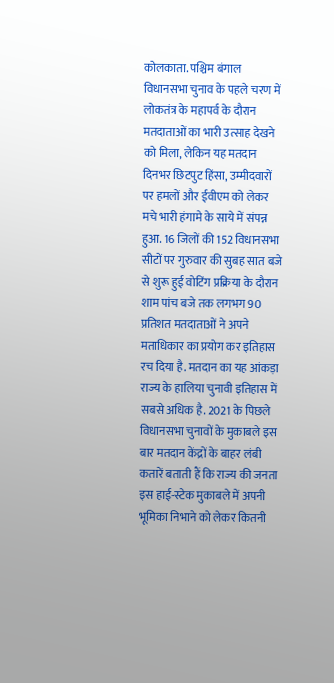कोलकाता. पश्चिम बंगाल विधानसभा चुनाव के पहले चरण में लोकतंत्र के महापर्व के दौरान मतदाताओं का भारी उत्साह देखने को मिला, लेकिन यह मतदान दिनभर छिटपुट हिंसा, उम्मीदवारों पर हमलों और ईवीएम को लेकर मचे भारी हंगामे के साये में संपन्न हुआ. 16 जिलों की 152 विधानसभा सीटों पर गुरुवार की सुबह सात बजे से शुरू हुई वोटिंग प्रक्रिया के दौरान शाम पांच बजे तक लगभग 90 प्रतिशत मतदाताओं ने अपने मताधिकार का प्रयोग कर इतिहास रच दिया है. मतदान का यह आंकड़ा राज्य के हालिया चुनावी इतिहास में सबसे अधिक है. 2021 के पिछले विधानसभा चुनावों के मुकाबले इस बार मतदान केंद्रों के बाहर लंबी कतारें बताती हैं कि राज्य की जनता इस हाई-स्टेक मुकाबले में अपनी भूमिका निभाने को लेकर कितनी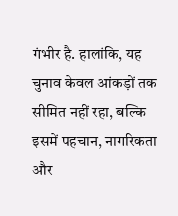गंभीर है. हालांकि, यह चुनाव केवल आंकड़ों तक सीमित नहीं रहा, बल्कि इसमें पहचान, नागरिकता और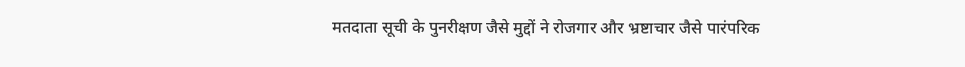मतदाता सूची के पुनरीक्षण जैसे मुद्दों ने रोजगार और भ्रष्टाचार जैसे पारंपरिक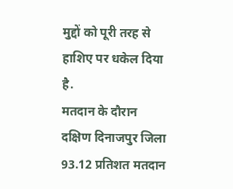मुद्दों को पूरी तरह से हाशिए पर धकेल दिया है.
मतदान के दौरान दक्षिण दिनाजपुर जिला 93.12 प्रतिशत मतदान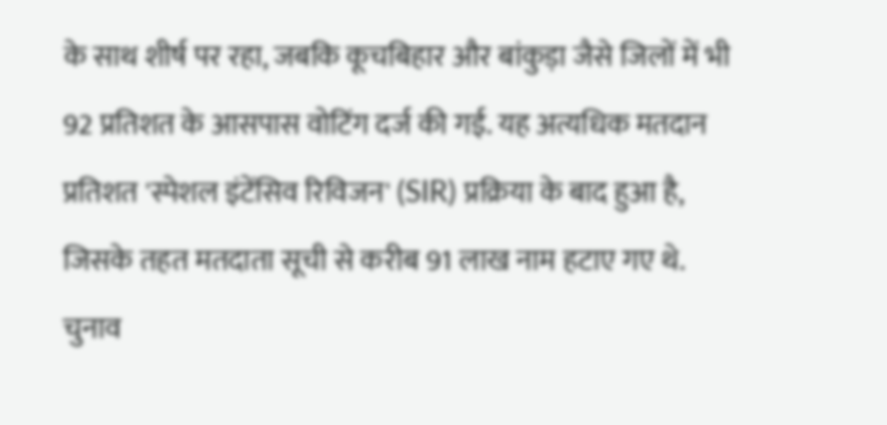के साथ शीर्ष पर रहा, जबकि कूचबिहार और बांकुड़ा जैसे जिलों में भी 92 प्रतिशत के आसपास वोटिंग दर्ज की गई. यह अत्यधिक मतदान प्रतिशत 'स्पेशल इंटेंसिव रिविजन' (SIR) प्रक्रिया के बाद हुआ है, जिसके तहत मतदाता सूची से करीब 91 लाख नाम हटाए गए थे. चुनाव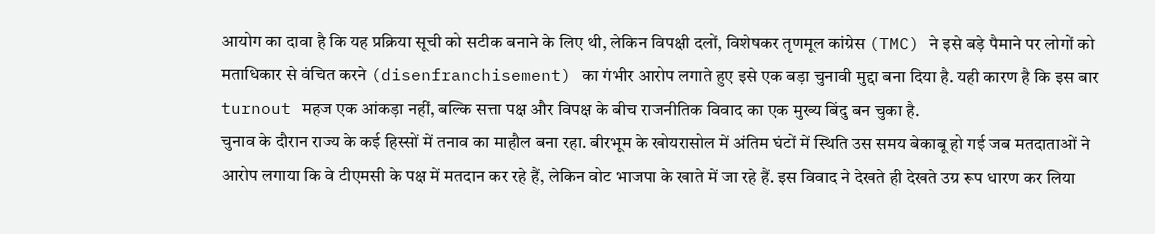आयोग का दावा है कि यह प्रक्रिया सूची को सटीक बनाने के लिए थी, लेकिन विपक्षी दलों, विशेषकर तृणमूल कांग्रेस (TMC) ने इसे बड़े पैमाने पर लोगों को मताधिकार से वंचित करने (disenfranchisement) का गंभीर आरोप लगाते हुए इसे एक बड़ा चुनावी मुद्दा बना दिया है. यही कारण है कि इस बार turnout महज एक आंकड़ा नहीं, बल्कि सत्ता पक्ष और विपक्ष के बीच राजनीतिक विवाद का एक मुख्य बिंदु बन चुका है.
चुनाव के दौरान राज्य के कई हिस्सों में तनाव का माहौल बना रहा. बीरभूम के खोयरासोल में अंतिम घंटों में स्थिति उस समय बेकाबू हो गई जब मतदाताओं ने आरोप लगाया कि वे टीएमसी के पक्ष में मतदान कर रहे हैं, लेकिन वोट भाजपा के खाते में जा रहे हैं. इस विवाद ने देखते ही देखते उग्र रूप धारण कर लिया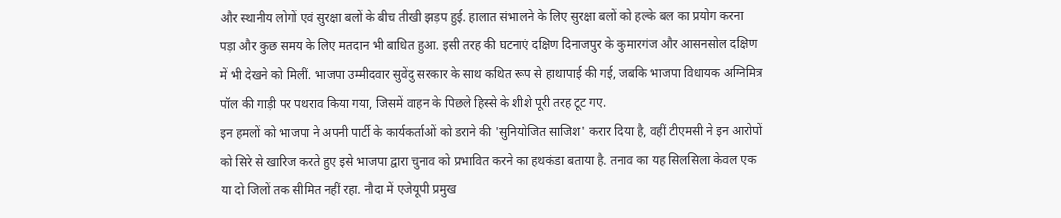और स्थानीय लोगों एवं सुरक्षा बलों के बीच तीखी झड़प हुई. हालात संभालने के लिए सुरक्षा बलों को हल्के बल का प्रयोग करना पड़ा और कुछ समय के लिए मतदान भी बाधित हुआ. इसी तरह की घटनाएं दक्षिण दिनाजपुर के कुमारगंज और आसनसोल दक्षिण में भी देखने को मिलीं. भाजपा उम्मीदवार सुवेंदु सरकार के साथ कथित रूप से हाथापाई की गई, जबकि भाजपा विधायक अग्निमित्र पॉल की गाड़ी पर पथराव किया गया, जिसमें वाहन के पिछले हिस्से के शीशे पूरी तरह टूट गए.
इन हमलों को भाजपा ने अपनी पार्टी के कार्यकर्ताओं को डराने की 'सुनियोजित साजिश' करार दिया है, वहीं टीएमसी ने इन आरोपों को सिरे से खारिज करते हुए इसे भाजपा द्वारा चुनाव को प्रभावित करने का हथकंडा बताया है. तनाव का यह सिलसिला केवल एक या दो जिलों तक सीमित नहीं रहा. नौदा में एजेयूपी प्रमुख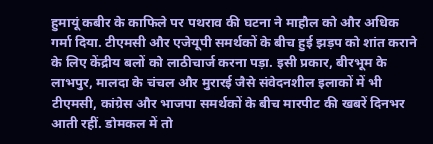हुमायूं कबीर के काफिले पर पथराव की घटना ने माहौल को और अधिक गर्मा दिया. टीएमसी और एजेयूपी समर्थकों के बीच हुई झड़प को शांत कराने के लिए केंद्रीय बलों को लाठीचार्ज करना पड़ा. इसी प्रकार, बीरभूम के लाभपुर, मालदा के चंचल और मुरारई जैसे संवेदनशील इलाकों में भी टीएमसी, कांग्रेस और भाजपा समर्थकों के बीच मारपीट की खबरें दिनभर आती रहीं. डोमकल में तो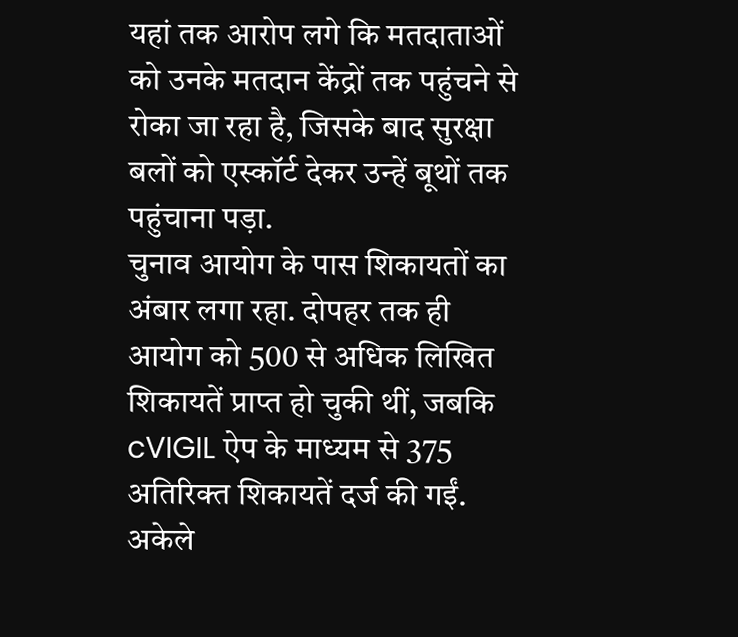यहां तक आरोप लगे कि मतदाताओं को उनके मतदान केंद्रों तक पहुंचने से रोका जा रहा है, जिसके बाद सुरक्षा बलों को एस्कॉर्ट देकर उन्हें बूथों तक पहुंचाना पड़ा.
चुनाव आयोग के पास शिकायतों का अंबार लगा रहा. दोपहर तक ही आयोग को 500 से अधिक लिखित शिकायतें प्राप्त हो चुकी थीं, जबकि cVIGIL ऐप के माध्यम से 375 अतिरिक्त शिकायतें दर्ज की गईं. अकेले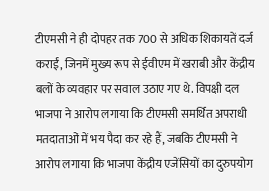टीएमसी ने ही दोपहर तक 700 से अधिक शिकायतें दर्ज कराईं, जिनमें मुख्य रूप से ईवीएम में खराबी और केंद्रीय बलों के व्यवहार पर सवाल उठाए गए थे. विपक्षी दल भाजपा ने आरोप लगाया कि टीएमसी समर्थित अपराधी मतदाताओं में भय पैदा कर रहे हैं, जबकि टीएमसी ने आरोप लगाया कि भाजपा केंद्रीय एजेंसियों का दुरुपयोग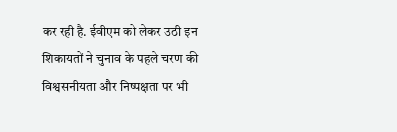कर रही है. ईवीएम को लेकर उठी इन शिकायतों ने चुनाव के पहले चरण की विश्वसनीयता और निष्पक्षता पर भी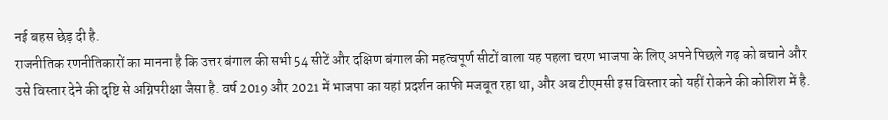नई बहस छेड़ दी है.
राजनीतिक रणनीतिकारों का मानना है कि उत्तर बंगाल की सभी 54 सीटें और दक्षिण बंगाल की महत्वपूर्ण सीटों वाला यह पहला चरण भाजपा के लिए अपने पिछले गढ़ को बचाने और उसे विस्तार देने की दृष्टि से अग्निपरीक्षा जैसा है. वर्ष 2019 और 2021 में भाजपा का यहां प्रदर्शन काफी मजबूत रहा था, और अब टीएमसी इस विस्तार को यहीं रोकने की कोशिश में है.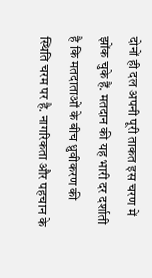दोनों ही दल अपनी पूरी ताकत इस चरण में झोंक चुके हैं. मतदान की यह भारी दर दर्शाती है कि मतदाताओं के बीच ध्रुवीकरण की स्थिति चरम पर है. नागरिकता और पहचान के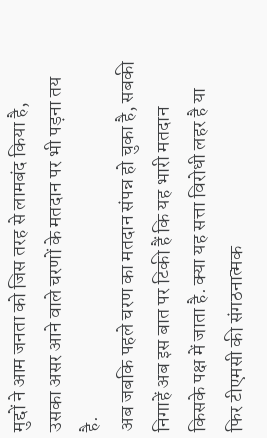मुद्दों ने आम जनता को जिस तरह से लामबंद किया है, उसका असर आने वाले चरणों के मतदान पर भी पड़ना तय है.
अब जबकि पहले चरण का मतदान संपन्न हो चुका है, सबकी निगाहें अब इस बात पर टिकी हैं कि यह भारी मतदान किसके पक्ष में जाता है. क्या यह सत्ता विरोधी लहर है या फिर टीएमसी की संगठनात्मक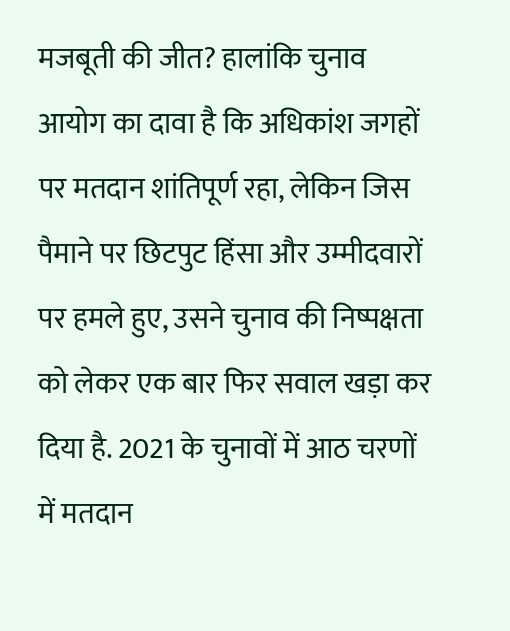मजबूती की जीत? हालांकि चुनाव आयोग का दावा है कि अधिकांश जगहों पर मतदान शांतिपूर्ण रहा, लेकिन जिस पैमाने पर छिटपुट हिंसा और उम्मीदवारों पर हमले हुए, उसने चुनाव की निष्पक्षता को लेकर एक बार फिर सवाल खड़ा कर दिया है. 2021 के चुनावों में आठ चरणों में मतदान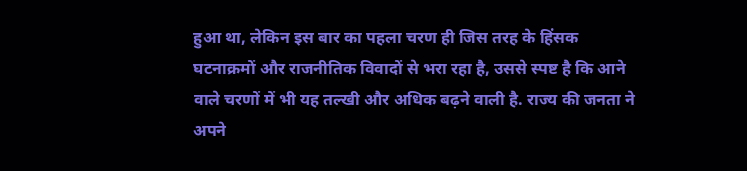हुआ था, लेकिन इस बार का पहला चरण ही जिस तरह के हिंसक घटनाक्रमों और राजनीतिक विवादों से भरा रहा है, उससे स्पष्ट है कि आने वाले चरणों में भी यह तल्खी और अधिक बढ़ने वाली है. राज्य की जनता ने अपने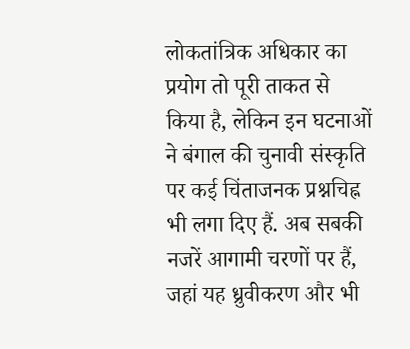लोकतांत्रिक अधिकार का प्रयोग तो पूरी ताकत से किया है, लेकिन इन घटनाओं ने बंगाल की चुनावी संस्कृति पर कई चिंताजनक प्रश्नचिह्न भी लगा दिए हैं. अब सबकी नजरें आगामी चरणों पर हैं, जहां यह ध्रुवीकरण और भी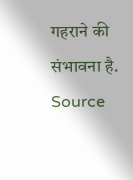गहराने की संभावना है.
Source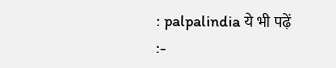: palpalindia ये भी पढ़ें :-